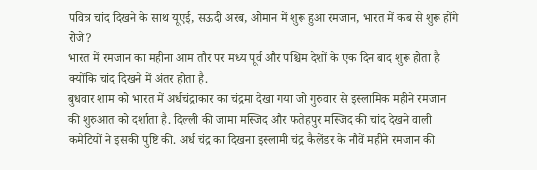पवित्र चांद दिखने के साथ यूएई, सऊदी अरब, ओमान में शुरू हुआ रमजान, भारत में कब से शुरू होंगे रोजे?
भारत में रमजान का महीना आम तौर पर मध्य पूर्व और पश्चिम देशों के एक दिन बाद शुरू होता है क्योंकि चांद दिखने में अंतर होता है.
बुधवार शाम को भारत में अर्धचंद्राकार का चंद्रमा देखा गया जो गुरुवार से इस्लामिक महीने रमजान की शुरुआत को दर्शाता है. दिल्ली की जामा मस्जिद और फतेहपुर मस्जिद की चांद देखने वाली कमेटियों ने इसकी पुष्टि की. अर्ध चंद्र का दिखना इस्लामी चंद्र कैलेंडर के नौवें महीने रमजान की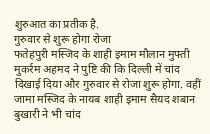शुरुआत का प्रतीक है.
गुरुवार से शुरू होगा रोजा
फतेहपुरी मस्जिद के शाही इमाम मौलान मुफ्ती मुकर्रम अहमद ने पुष्टि की कि दिल्ली में चांद दिखाई दिया और गुरुवार से रोजा शुरू होगा. वहीं जामा मस्जिद के नायब शाही इमाम सैयद शबान बुखारी ने भी चांद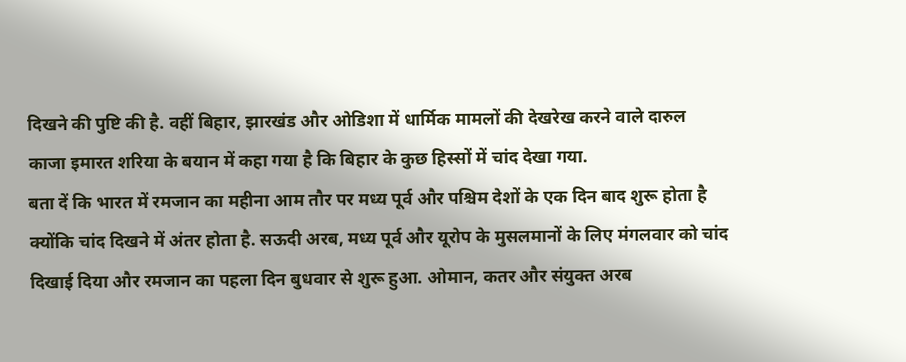दिखने की पुष्टि की है. वहीं बिहार, झारखंड और ओडिशा में धार्मिक मामलों की देखरेख करने वाले दारुल काजा इमारत शरिया के बयान में कहा गया है कि बिहार के कुछ हिस्सों में चांद देखा गया.
बता दें कि भारत में रमजान का महीना आम तौर पर मध्य पूर्व और पश्चिम देशों के एक दिन बाद शुरू होता है क्योंकि चांद दिखने में अंतर होता है. सऊदी अरब, मध्य पूर्व और यूरोप के मुसलमानों के लिए मंगलवार को चांद दिखाई दिया और रमजान का पहला दिन बुधवार से शुरू हुआ. ओमान, कतर और संयुक्त अरब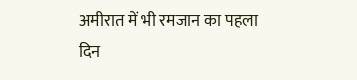अमीरात में भी रमजान का पहला दिन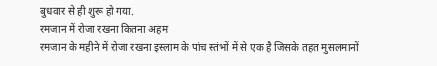बुधवार से ही शुरू हो गया.
रमजान में रोजा रखना कितना अहम
रमजान के महीने में रोजा रखना इस्लाम के पांच स्तंभों में से एक है जिसके तहत मुसलमानों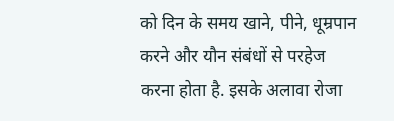को दिन के समय खाने, पीने, धूम्रपान करने और यौन संबंधों से परहेज करना होता है. इसके अलावा रोजा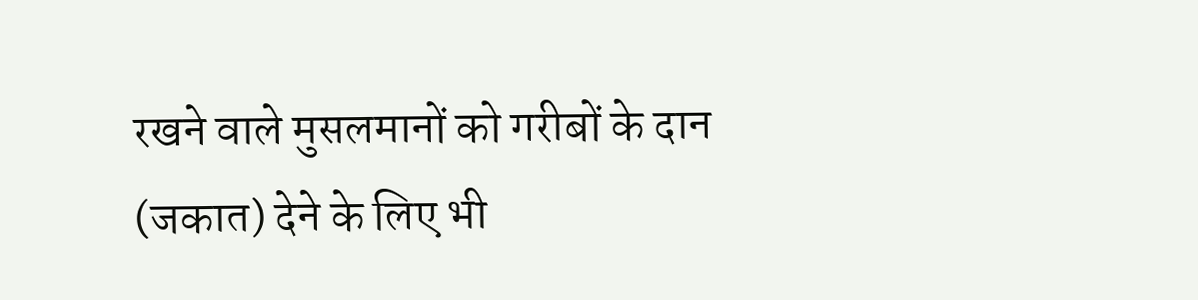रखने वाले मुसलमानों को गरीबों के दान (जकात) देने के लिए भी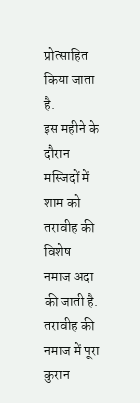प्रोत्साहित किया जाता है.
इस महीने के दौरान मस्जिदों में शाम को तरावीह की विशेष नमाज अदा की जाती है. तरावीह की नमाज में पूरा कुरान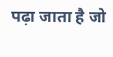पढ़ा जाता है जो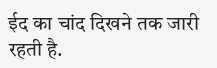ईद का चांद दिखने तक जारी रहती है.